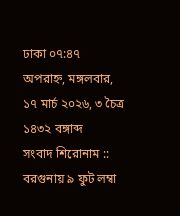ঢাকা ০৭:৪৭ অপরাহ্ন, মঙ্গলবার, ১৭ মার্চ ২০২৬, ৩ চৈত্র ১৪৩২ বঙ্গাব্দ
সংবাদ শিরোনাম ::
বরগুনায় ৯ ফুট লম্বা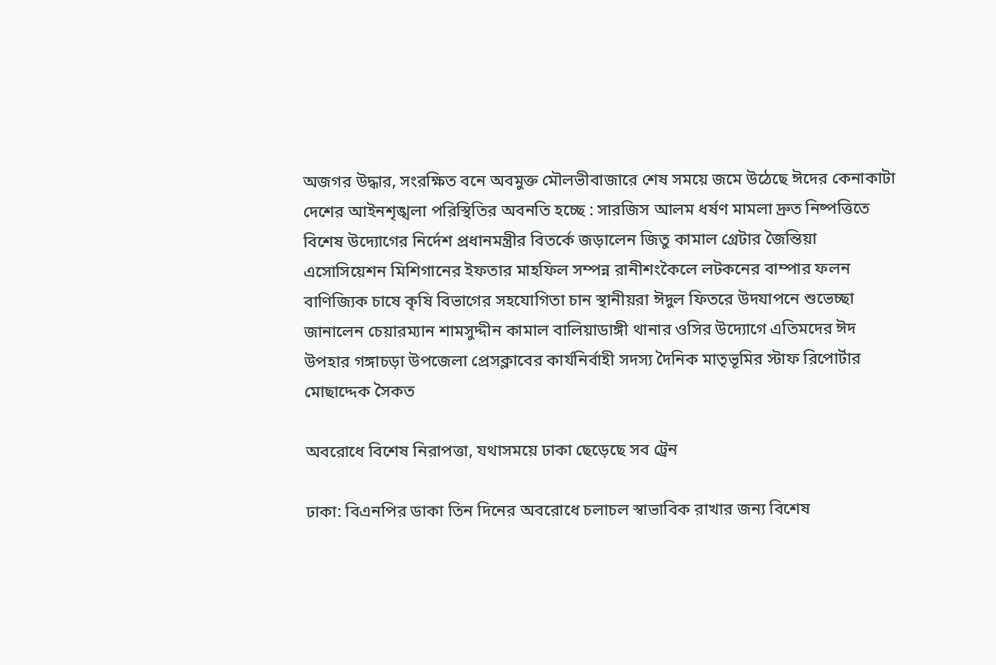অজগর উদ্ধার, সংরক্ষিত বনে অবমুক্ত মৌলভীবাজারে শেষ সময়ে জমে উঠেছে ঈদের কেনাকাটা দেশের আইনশৃঙ্খলা পরিস্থিতির অবনতি হচ্ছে : সারজিস আলম ধর্ষণ মামলা দ্রুত নিষ্পত্তিতে বিশেষ উদ্যোগের নির্দেশ প্রধানমন্ত্রীর বিতর্কে জড়ালেন জিতু কামাল গ্রেটার জৈন্তিয়া এসোসিয়েশন মিশিগানের ইফতার মাহফিল সম্পন্ন রানীশংকৈলে লটকনের বাম্পার ফলন বাণিজ্যিক চাষে কৃষি বিভাগের সহযোগিতা চান স্থানীয়রা ঈদুল ফিতরে উদযাপনে শুভেচ্ছা জানালেন চেয়ারম্যান শামসুদ্দীন কামাল বালিয়াডাঙ্গী থানার ওসির উদ্যোগে এতিমদের ঈদ উপহার গঙ্গাচড়া উপজেলা প্রেসক্লাবের কার্যনির্বাহী সদস্য দৈনিক মাতৃভূমির স্টাফ রিপোর্টার মোছাদ্দেক সৈকত

অবরোধে বিশেষ নিরাপত্তা, যথাসময়ে ঢাকা ছেড়েছে সব ট্রেন

ঢাকা: বিএনপির ডাকা তিন দিনের অবরোধে চলাচল স্বাভাবিক রাখার জন্য বিশেষ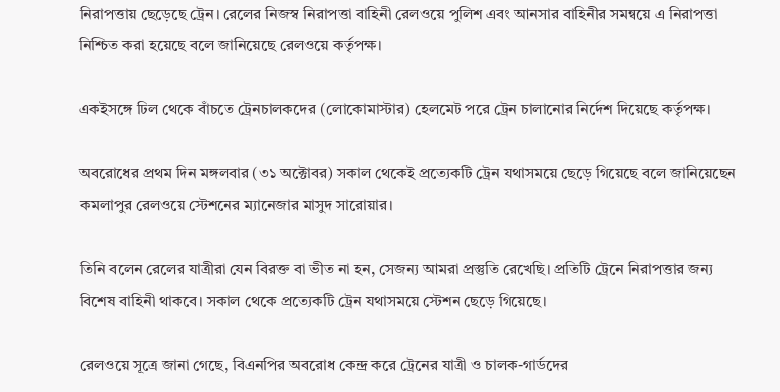নিরাপত্তায় ছেড়েছে ট্রেন। রেলের নিজস্ব নিরাপত্তা বাহিনী রেলওয়ে পুলিশ এবং আনসার বাহিনীর সমন্বয়ে এ নিরাপত্তা নিশ্চিত করা হয়েছে বলে জানিয়েছে রেলওয়ে কর্তৃপক্ষ।

একইসঙ্গে ঢিল থেকে বাঁচতে ট্রেনচালকদের (লোকোমাস্টার) হেলমেট পরে ট্রেন চালানোর নির্দেশ দিয়েছে কর্তৃপক্ষ।

অবরোধের প্রথম দিন মঙ্গলবার (৩১ অক্টোবর) সকাল থেকেই প্রত্যেকটি ট্রেন যথাসময়ে ছেড়ে গিয়েছে বলে জানিয়েছেন কমলাপুর রেলওয়ে স্টেশনের ম্যানেজার মাসুদ সারোয়ার।

তিনি বলেন রেলের যাত্রীরা যেন বিরক্ত বা ভীত না হন, সেজন্য আমরা প্রস্তুতি রেখেছি। প্রতিটি ট্রেনে নিরাপত্তার জন্য বিশেষ বাহিনী থাকবে। সকাল থেকে প্রত্যেকটি ট্রেন যথাসময়ে স্টেশন ছেড়ে গিয়েছে।

রেলওয়ে সূত্রে জানা গেছে, বিএনপির অবরোধ কেন্দ্র করে ট্রেনের যাত্রী ও চালক-গার্ডদের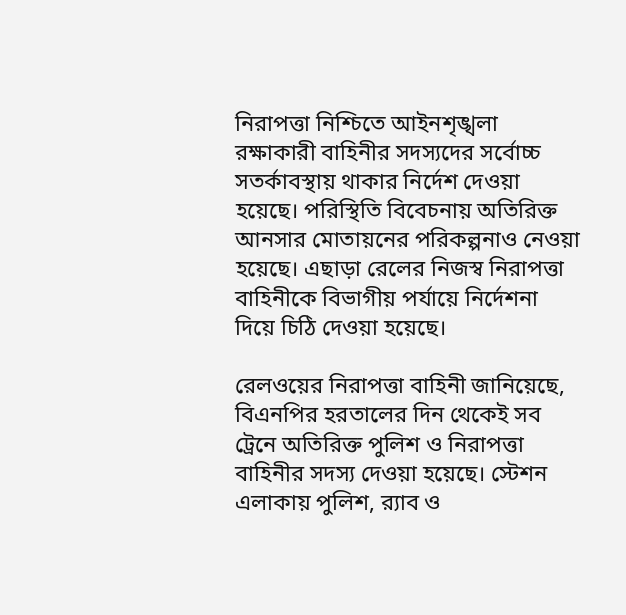নিরাপত্তা নিশ্চিতে আইনশৃঙ্খলা রক্ষাকারী বাহিনীর সদস্যদের সর্বোচ্চ সতর্কাবস্থায় থাকার নির্দেশ দেওয়া হয়েছে। পরিস্থিতি বিবেচনায় অতিরিক্ত আনসার মোতায়নের পরিকল্পনাও নেওয়া হয়েছে। এছাড়া রেলের নিজস্ব নিরাপত্তা বাহিনীকে বিভাগীয় পর্যায়ে নির্দেশনা দিয়ে চিঠি দেওয়া হয়েছে।

রেলওয়ের নিরাপত্তা বাহিনী জানিয়েছে, বিএনপির হরতালের দিন থেকেই সব ট্রেনে অতিরিক্ত পুলিশ ও নিরাপত্তা বাহিনীর সদস্য দেওয়া হয়েছে। স্টেশন এলাকায় পুলিশ, র‌্যাব ও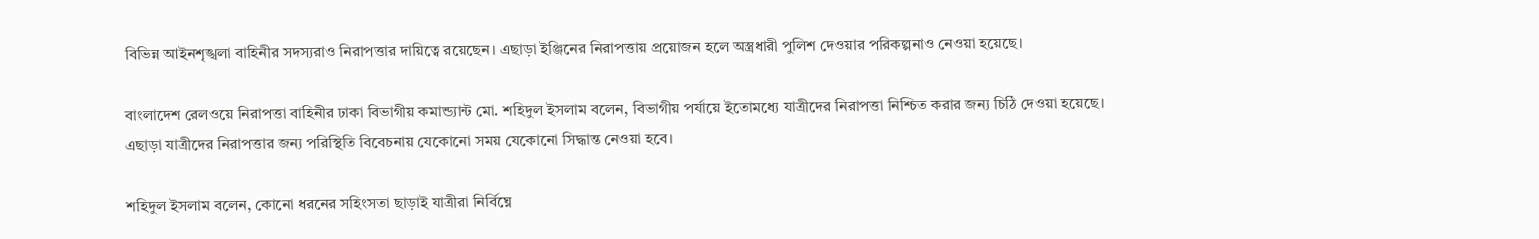বিভিন্ন আইনশৃঙ্খলা বাহিনীর সদস্যরাও নিরাপত্তার দায়িত্বে রয়েছেন। এছাড়া ইঞ্জিনের নিরাপত্তায় প্রয়োজন হলে অস্ত্রধারী পুলিশ দেওয়ার পরিকল্পনাও নেওয়া হয়েছে।

বাংলাদেশ রেলওয়ে নিরাপত্তা বাহিনীর ঢাকা বিভাগীয় কমান্ড্যান্ট মো. শহিদুল ইসলাম বলেন, বিভাগীয় পর্যায়ে ইতোমধ্যে যাত্রীদের নিরাপত্তা নিশ্চিত করার জন্য চিঠি দেওয়া হয়েছে। এছাড়া যাত্রীদের নিরাপত্তার জন্য পরিস্থিতি বিবেচনায় যেকোনো সময় যেকোনো সিদ্ধান্ত নেওয়া হবে।

শহিদুল ইসলাম বলেন, কোনো ধরনের সহিংসতা ছাড়াই যাত্রীরা নির্বিঘ্নে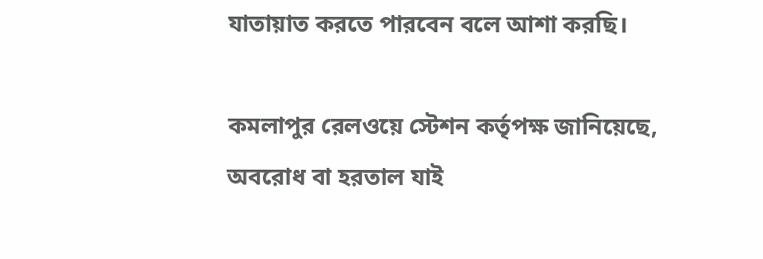যাতায়াত করতে পারবেন বলে আশা করছি।

কমলাপুর রেলওয়ে স্টেশন কর্তৃপক্ষ জানিয়েছে, অবরোধ বা হরতাল যাই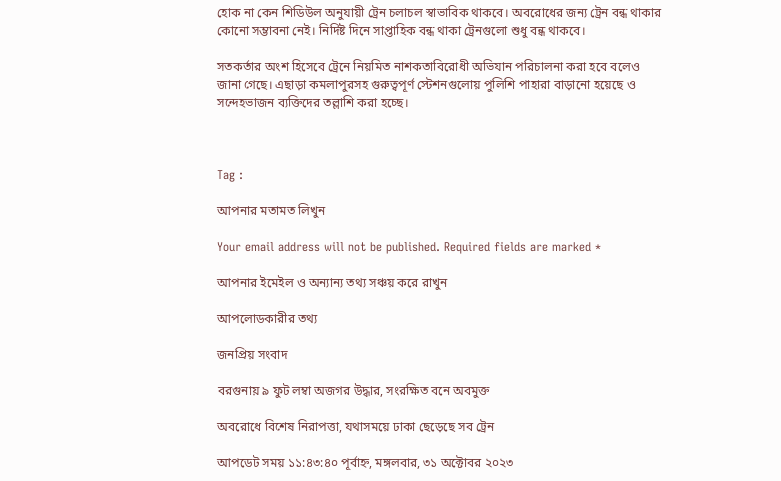হোক না কেন শিডিউল অনুযায়ী ট্রেন চলাচল স্বাভাবিক থাকবে। অবরোধের জন্য ট্রেন বন্ধ থাকার কোনো সম্ভাবনা নেই। নির্দিষ্ট দিনে সাপ্তাহিক বন্ধ থাকা ট্রেনগুলো শুধু বন্ধ থাকবে।

সতকর্তার অংশ হিসেবে ট্রেনে নিয়মিত নাশকতাবিরোধী অভিযান পরিচালনা করা হবে বলেও জানা গেছে। এছাড়া কমলাপুরসহ গুরুত্বপূর্ণ স্টেশনগুলোয় পুলিশি পাহারা বাড়ানো হয়েছে ও সন্দেহভাজন ব্যক্তিদের তল্লাশি করা হচ্ছে।



Tag :

আপনার মতামত লিখুন

Your email address will not be published. Required fields are marked *

আপনার ইমেইল ও অন্যান্য তথ্য সঞ্চয় করে রাখুন

আপলোডকারীর তথ্য

জনপ্রিয় সংবাদ

বরগুনায় ৯ ফুট লম্বা অজগর উদ্ধার, সংরক্ষিত বনে অবমুক্ত

অবরোধে বিশেষ নিরাপত্তা, যথাসময়ে ঢাকা ছেড়েছে সব ট্রেন

আপডেট সময় ১১:৪৩:৪০ পূর্বাহ্ন, মঙ্গলবার, ৩১ অক্টোবর ২০২৩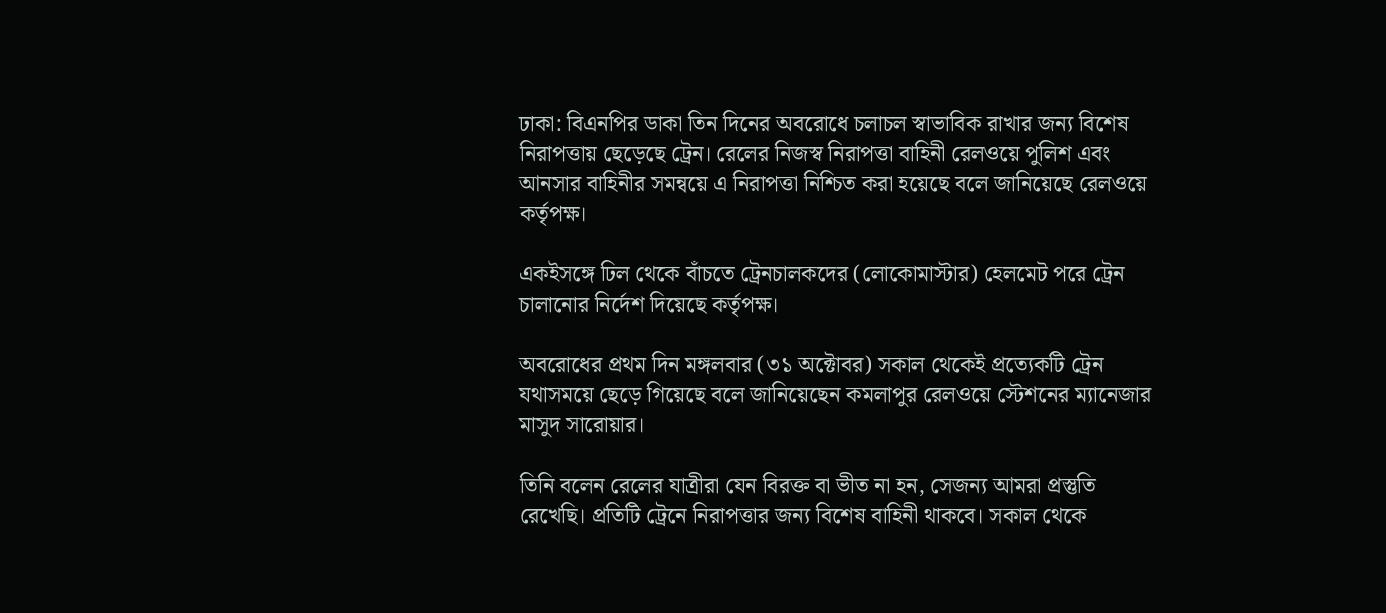ঢাকা: বিএনপির ডাকা তিন দিনের অবরোধে চলাচল স্বাভাবিক রাখার জন্য বিশেষ নিরাপত্তায় ছেড়েছে ট্রেন। রেলের নিজস্ব নিরাপত্তা বাহিনী রেলওয়ে পুলিশ এবং আনসার বাহিনীর সমন্বয়ে এ নিরাপত্তা নিশ্চিত করা হয়েছে বলে জানিয়েছে রেলওয়ে কর্তৃপক্ষ।

একইসঙ্গে ঢিল থেকে বাঁচতে ট্রেনচালকদের (লোকোমাস্টার) হেলমেট পরে ট্রেন চালানোর নির্দেশ দিয়েছে কর্তৃপক্ষ।

অবরোধের প্রথম দিন মঙ্গলবার (৩১ অক্টোবর) সকাল থেকেই প্রত্যেকটি ট্রেন যথাসময়ে ছেড়ে গিয়েছে বলে জানিয়েছেন কমলাপুর রেলওয়ে স্টেশনের ম্যানেজার মাসুদ সারোয়ার।

তিনি বলেন রেলের যাত্রীরা যেন বিরক্ত বা ভীত না হন, সেজন্য আমরা প্রস্তুতি রেখেছি। প্রতিটি ট্রেনে নিরাপত্তার জন্য বিশেষ বাহিনী থাকবে। সকাল থেকে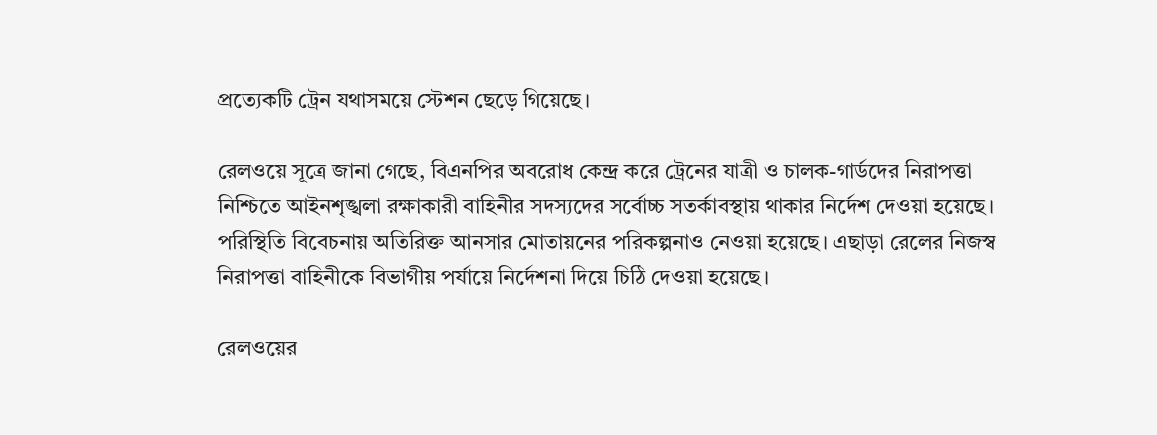প্রত্যেকটি ট্রেন যথাসময়ে স্টেশন ছেড়ে গিয়েছে।

রেলওয়ে সূত্রে জানা গেছে, বিএনপির অবরোধ কেন্দ্র করে ট্রেনের যাত্রী ও চালক-গার্ডদের নিরাপত্তা নিশ্চিতে আইনশৃঙ্খলা রক্ষাকারী বাহিনীর সদস্যদের সর্বোচ্চ সতর্কাবস্থায় থাকার নির্দেশ দেওয়া হয়েছে। পরিস্থিতি বিবেচনায় অতিরিক্ত আনসার মোতায়নের পরিকল্পনাও নেওয়া হয়েছে। এছাড়া রেলের নিজস্ব নিরাপত্তা বাহিনীকে বিভাগীয় পর্যায়ে নির্দেশনা দিয়ে চিঠি দেওয়া হয়েছে।

রেলওয়ের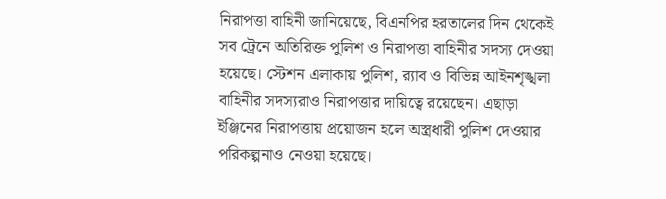নিরাপত্তা বাহিনী জানিয়েছে, বিএনপির হরতালের দিন থেকেই সব ট্রেনে অতিরিক্ত পুলিশ ও নিরাপত্তা বাহিনীর সদস্য দেওয়া হয়েছে। স্টেশন এলাকায় পুলিশ, র‌্যাব ও বিভিন্ন আইনশৃঙ্খলা বাহিনীর সদস্যরাও নিরাপত্তার দায়িত্বে রয়েছেন। এছাড়া ইঞ্জিনের নিরাপত্তায় প্রয়োজন হলে অস্ত্রধারী পুলিশ দেওয়ার পরিকল্পনাও নেওয়া হয়েছে।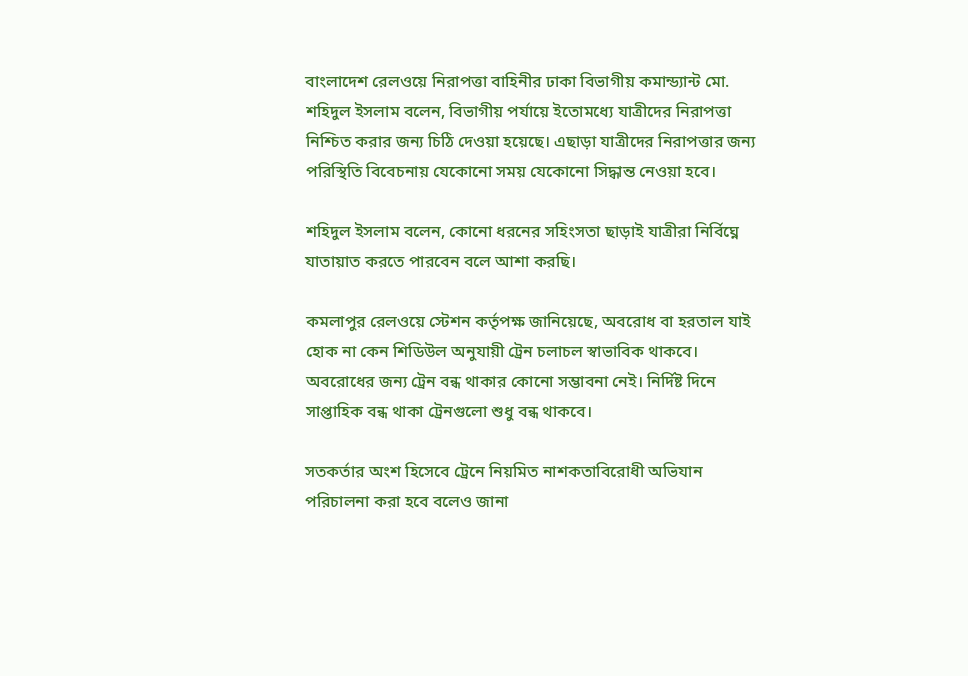বাংলাদেশ রেলওয়ে নিরাপত্তা বাহিনীর ঢাকা বিভাগীয় কমান্ড্যান্ট মো. শহিদুল ইসলাম বলেন, বিভাগীয় পর্যায়ে ইতোমধ্যে যাত্রীদের নিরাপত্তা নিশ্চিত করার জন্য চিঠি দেওয়া হয়েছে। এছাড়া যাত্রীদের নিরাপত্তার জন্য পরিস্থিতি বিবেচনায় যেকোনো সময় যেকোনো সিদ্ধান্ত নেওয়া হবে।

শহিদুল ইসলাম বলেন, কোনো ধরনের সহিংসতা ছাড়াই যাত্রীরা নির্বিঘ্নে যাতায়াত করতে পারবেন বলে আশা করছি।

কমলাপুর রেলওয়ে স্টেশন কর্তৃপক্ষ জানিয়েছে, অবরোধ বা হরতাল যাই হোক না কেন শিডিউল অনুযায়ী ট্রেন চলাচল স্বাভাবিক থাকবে। অবরোধের জন্য ট্রেন বন্ধ থাকার কোনো সম্ভাবনা নেই। নির্দিষ্ট দিনে সাপ্তাহিক বন্ধ থাকা ট্রেনগুলো শুধু বন্ধ থাকবে।

সতকর্তার অংশ হিসেবে ট্রেনে নিয়মিত নাশকতাবিরোধী অভিযান পরিচালনা করা হবে বলেও জানা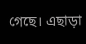গেছে। এছাড়া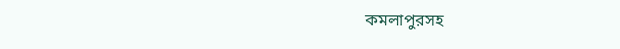কমলাপুরসহ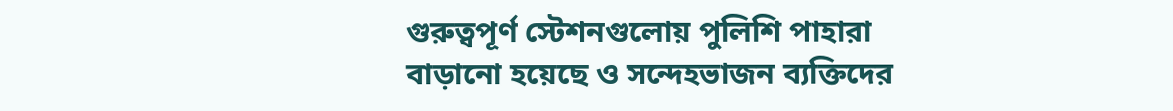গুরুত্বপূর্ণ স্টেশনগুলোয় পুলিশি পাহারা বাড়ানো হয়েছে ও সন্দেহভাজন ব্যক্তিদের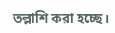তল্লাশি করা হচ্ছে।